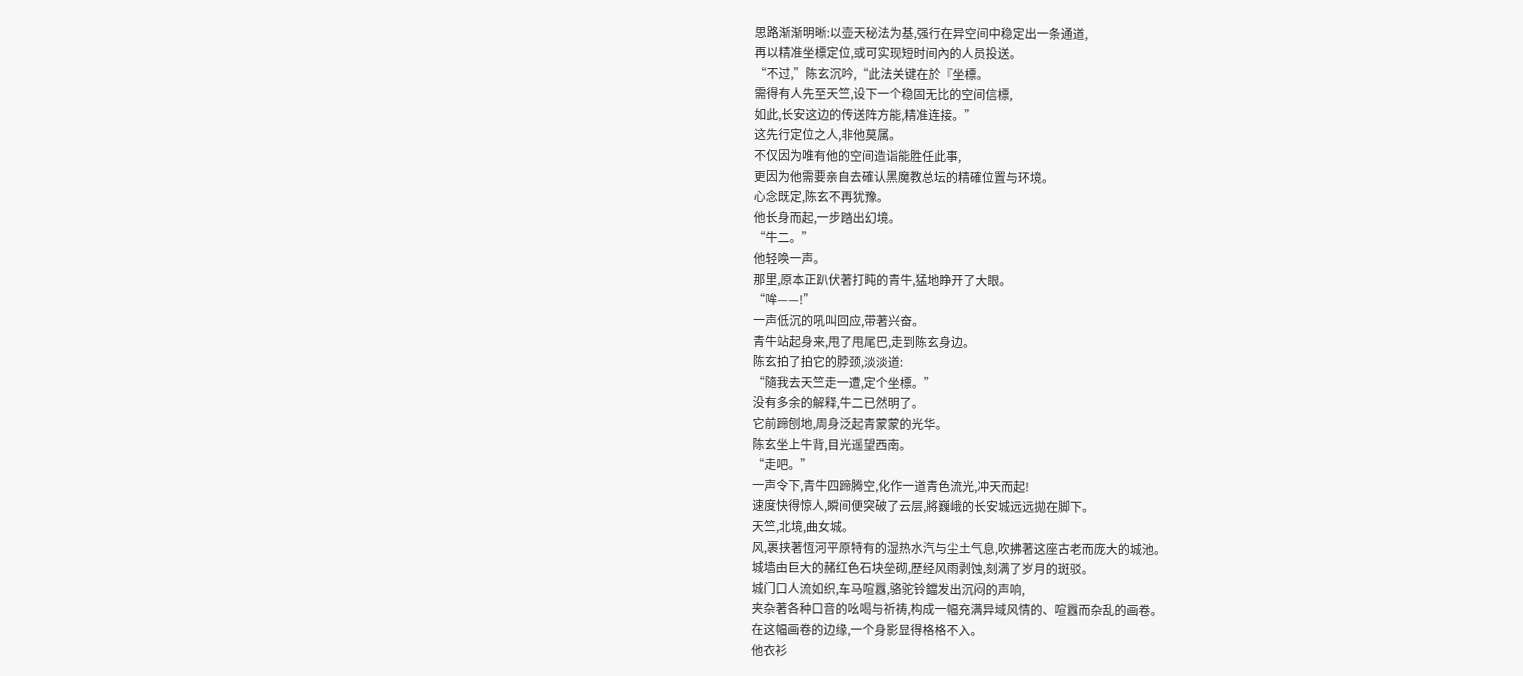思路渐渐明晰:以壶天秘法为基,强行在异空间中稳定出一条通道,
再以精准坐標定位,或可实现短时间內的人员投送。
“不过,”陈玄沉吟,“此法关键在於『坐標。
需得有人先至天竺,设下一个稳固无比的空间信標,
如此,长安这边的传送阵方能,精准连接。”
这先行定位之人,非他莫属。
不仅因为唯有他的空间造诣能胜任此事,
更因为他需要亲自去確认黑魔教总坛的精確位置与环境。
心念既定,陈玄不再犹豫。
他长身而起,一步踏出幻境。
“牛二。”
他轻唤一声。
那里,原本正趴伏著打盹的青牛,猛地睁开了大眼。
“哞——!”
一声低沉的吼叫回应,带著兴奋。
青牛站起身来,甩了甩尾巴,走到陈玄身边。
陈玄拍了拍它的脖颈,淡淡道:
“隨我去天竺走一遭,定个坐標。”
没有多余的解释,牛二已然明了。
它前蹄刨地,周身泛起青蒙蒙的光华。
陈玄坐上牛背,目光遥望西南。
“走吧。”
一声令下,青牛四蹄腾空,化作一道青色流光,冲天而起!
速度快得惊人,瞬间便突破了云层,將巍峨的长安城远远拋在脚下。
天竺,北境,曲女城。
风,裹挟著恆河平原特有的湿热水汽与尘土气息,吹拂著这座古老而庞大的城池。
城墙由巨大的赭红色石块垒砌,歷经风雨剥蚀,刻满了岁月的斑驳。
城门口人流如织,车马喧囂,骆驼铃鐺发出沉闷的声响,
夹杂著各种口音的吆喝与祈祷,构成一幅充满异域风情的、喧囂而杂乱的画卷。
在这幅画卷的边缘,一个身影显得格格不入。
他衣衫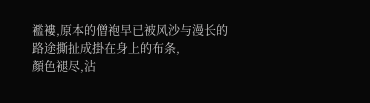襤褸,原本的僧袍早已被风沙与漫长的路途撕扯成掛在身上的布条,
顏色褪尽,沾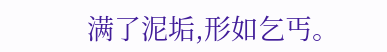满了泥垢,形如乞丐。